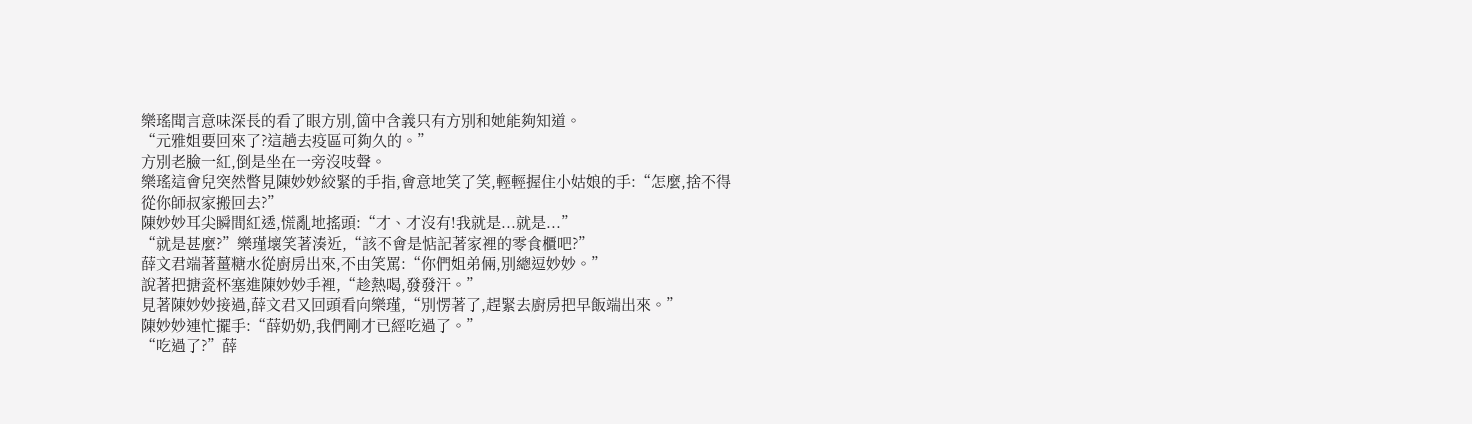樂瑤聞言意味深長的看了眼方別,箇中含義只有方別和她能夠知道。
“元雅姐要回來了?這趟去疫區可夠久的。”
方別老臉一紅,倒是坐在一旁沒吱聲。
樂瑤這會兒突然瞥見陳妙妙絞緊的手指,會意地笑了笑,輕輕握住小姑娘的手:“怎麼,捨不得從你師叔家搬回去?”
陳妙妙耳尖瞬間紅透,慌亂地搖頭:“才、才沒有!我就是...就是...”
“就是甚麼?”樂瑾壞笑著湊近,“該不會是惦記著家裡的零食櫃吧?”
薛文君端著薑糖水從廚房出來,不由笑罵:“你們姐弟倆,別總逗妙妙。”
說著把搪瓷杯塞進陳妙妙手裡,“趁熱喝,發發汗。”
見著陳妙妙接過,薛文君又回頭看向樂瑾,“別愣著了,趕緊去廚房把早飯端出來。”
陳妙妙連忙擺手:“薛奶奶,我們剛才已經吃過了。”
“吃過了?”薛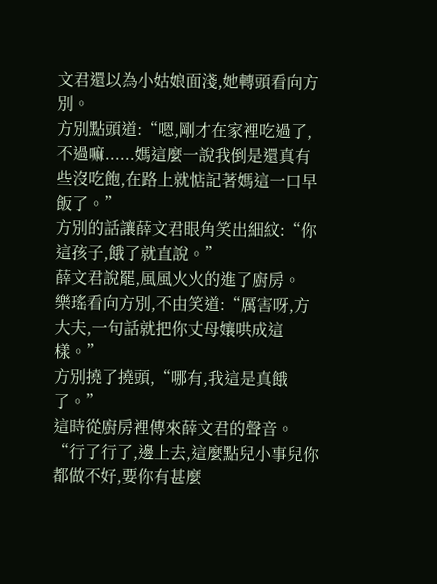文君還以為小姑娘面淺,她轉頭看向方別。
方別點頭道:“嗯,剛才在家裡吃過了,不過嘛......媽這麼一說我倒是還真有些沒吃飽,在路上就惦記著媽這一口早飯了。”
方別的話讓薛文君眼角笑出細紋:“你這孩子,餓了就直說。”
薛文君說罷,風風火火的進了廚房。
樂瑤看向方別,不由笑道:“厲害呀,方大夫,一句話就把你丈母孃哄成這樣。”
方別撓了撓頭,“哪有,我這是真餓了。”
這時從廚房裡傳來薛文君的聲音。
“行了行了,邊上去,這麼點兒小事兒你都做不好,要你有甚麼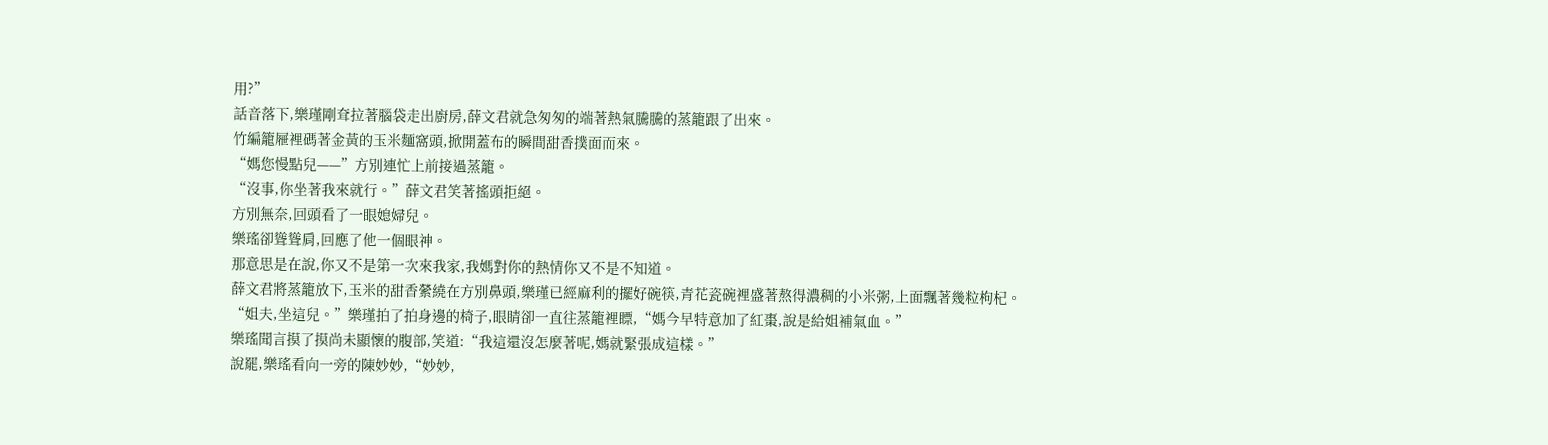用?”
話音落下,樂瑾剛耷拉著腦袋走出廚房,薛文君就急匆匆的端著熱氣騰騰的蒸籠跟了出來。
竹編籠屜裡碼著金黃的玉米麵窩頭,掀開蓋布的瞬間甜香撲面而來。
“媽您慢點兒——”方別連忙上前接過蒸籠。
“沒事,你坐著我來就行。”薛文君笑著搖頭拒絕。
方別無奈,回頭看了一眼媳婦兒。
樂瑤卻聳聳肩,回應了他一個眼神。
那意思是在說,你又不是第一次來我家,我媽對你的熱情你又不是不知道。
薛文君將蒸籠放下,玉米的甜香縈繞在方別鼻頭,樂瑾已經麻利的擺好碗筷,青花瓷碗裡盛著熬得濃稠的小米粥,上面飄著幾粒枸杞。
“姐夫,坐這兒。”樂瑾拍了拍身邊的椅子,眼睛卻一直往蒸籠裡瞟,“媽今早特意加了紅棗,說是給姐補氣血。”
樂瑤聞言摸了摸尚未顯懷的腹部,笑道:“我這還沒怎麼著呢,媽就緊張成這樣。”
說罷,樂瑤看向一旁的陳妙妙,“妙妙,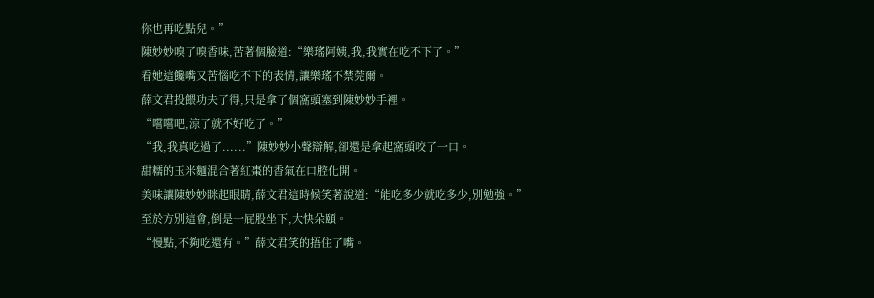你也再吃點兒。”
陳妙妙嗅了嗅香味,苦著個臉道:“樂瑤阿姨,我,我實在吃不下了。”
看她這饞嘴又苦惱吃不下的表情,讓樂瑤不禁莞爾。
薛文君投餵功夫了得,只是拿了個窩頭塞到陳妙妙手裡。
“嚐嚐吧,涼了就不好吃了。”
“我,我真吃過了......”陳妙妙小聲辯解,卻還是拿起窩頭咬了一口。
甜糯的玉米麵混合著紅棗的香氣在口腔化開。
美味讓陳妙妙眯起眼睛,薛文君這時候笑著說道:“能吃多少就吃多少,別勉強。”
至於方別這會,倒是一屁股坐下,大快朵頤。
“慢點,不夠吃還有。”薛文君笑的捂住了嘴。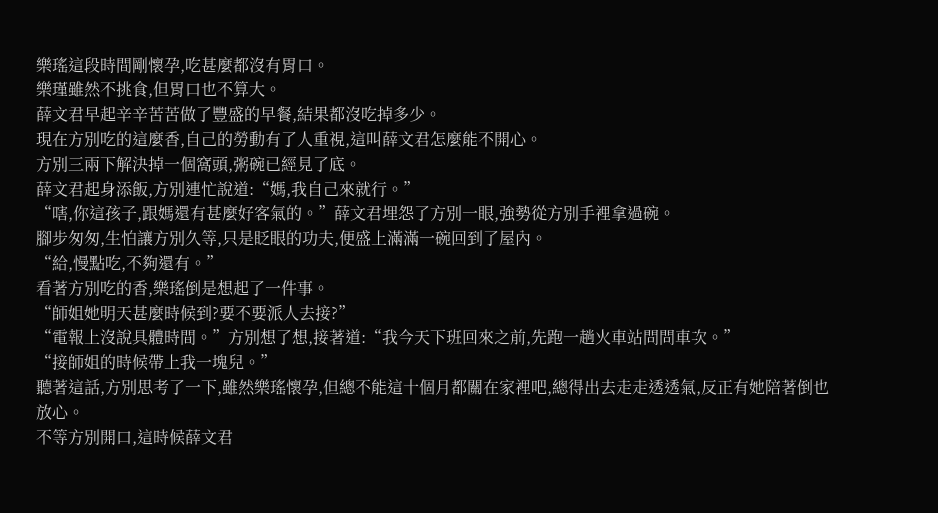樂瑤這段時間剛懷孕,吃甚麼都沒有胃口。
樂瑾雖然不挑食,但胃口也不算大。
薛文君早起辛辛苦苦做了豐盛的早餐,結果都沒吃掉多少。
現在方別吃的這麼香,自己的勞動有了人重視,這叫薛文君怎麼能不開心。
方別三兩下解決掉一個窩頭,粥碗已經見了底。
薛文君起身添飯,方別連忙說道:“媽,我自己來就行。”
“嗐,你這孩子,跟媽還有甚麼好客氣的。”薛文君埋怨了方別一眼,強勢從方別手裡拿過碗。
腳步匆匆,生怕讓方別久等,只是眨眼的功夫,便盛上滿滿一碗回到了屋內。
“給,慢點吃,不夠還有。”
看著方別吃的香,樂瑤倒是想起了一件事。
“師姐她明天甚麼時候到?要不要派人去接?”
“電報上沒說具體時間。”方別想了想,接著道:“我今天下班回來之前,先跑一趟火車站問問車次。”
“接師姐的時候帶上我一塊兒。”
聽著這話,方別思考了一下,雖然樂瑤懷孕,但總不能這十個月都關在家裡吧,總得出去走走透透氣,反正有她陪著倒也放心。
不等方別開口,這時候薛文君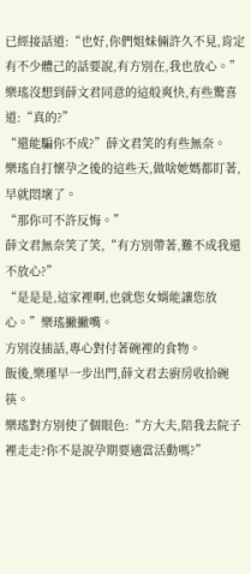已經接話道:“也好,你們姐妹倆許久不見,肯定有不少體己的話要說,有方別在,我也放心。”
樂瑤沒想到薛文君同意的這般爽快,有些驚喜道:“真的?”
“還能騙你不成?”薛文君笑的有些無奈。
樂瑤自打懷孕之後的這些天,做啥她媽都盯著,早就悶壞了。
“那你可不許反悔。”
薛文君無奈笑了笑,“有方別帶著,難不成我還不放心?”
“是是是,這家裡啊,也就您女婿能讓您放心。”樂瑤撇撇嘴。
方別沒插話,專心對付著碗裡的食物。
飯後,樂瑾早一步出門,薛文君去廚房收拾碗筷。
樂瑤對方別使了個眼色:“方大夫,陪我去院子裡走走?你不是說孕期要適當活動嗎?”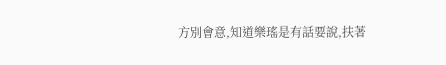方別會意,知道樂瑤是有話要說,扶著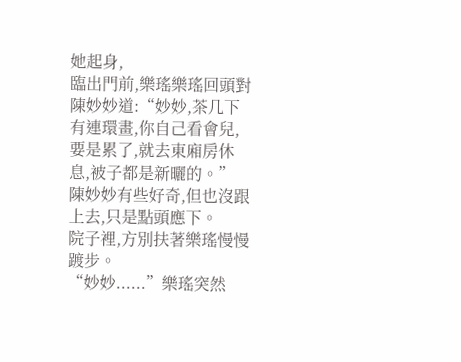她起身,
臨出門前,樂瑤樂瑤回頭對陳妙妙道:“妙妙,茶几下有連環畫,你自己看會兒,要是累了,就去東廂房休息,被子都是新曬的。”
陳妙妙有些好奇,但也沒跟上去,只是點頭應下。
院子裡,方別扶著樂瑤慢慢踱步。
“妙妙......”樂瑤突然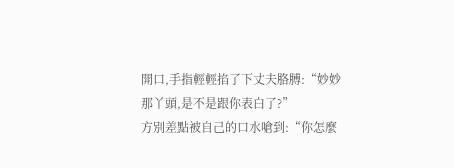開口,手指輕輕掐了下丈夫胳膊:“妙妙那丫頭,是不是跟你表白了?”
方別差點被自己的口水嗆到:“你怎麼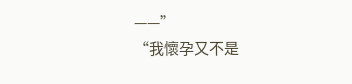——”
“我懷孕又不是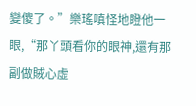變傻了。”樂瑤嗔怪地瞪他一眼,“那丫頭看你的眼神,還有那副做賊心虛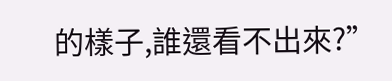的樣子,誰還看不出來?”